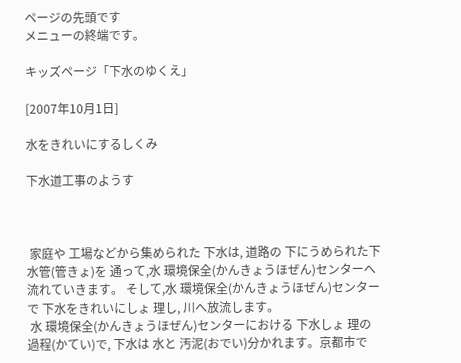ページの先頭です
メニューの終端です。

キッズページ「下水のゆくえ」

[2007年10月1日]

水をきれいにするしくみ

下水道工事のようす



 家庭や 工場などから集められた 下水は, 道路の 下にうめられた下水管(管きょ)を 通って,水 環境保全(かんきょうほぜん)センターへ 流れていきます。 そして,水 環境保全(かんきょうほぜん)センターで 下水をきれいにしょ 理し, 川へ放流します。
 水 環境保全(かんきょうほぜん)センターにおける 下水しょ 理の 過程(かてい)で, 下水は 水と 汚泥(おでい)分かれます。京都市で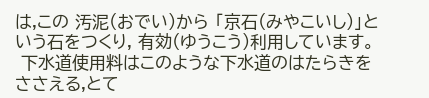は,この 汚泥(おでい)から 「京石(みやこいし)」という石をつくり, 有効(ゆうこう)利用しています。
 下水道使用料はこのような下水道のはたらきをささえる,とて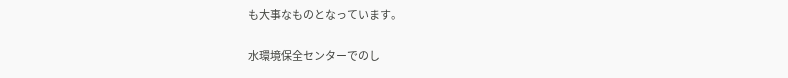も大事なものとなっています。

水環境保全センターでのし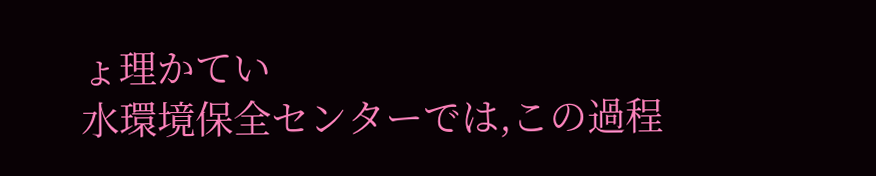ょ理かてい
水環境保全センターでは,この過程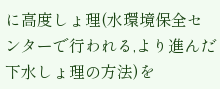に高度しょ理(水環境保全センターで行われる,より進んだ下水しょ理の方法)を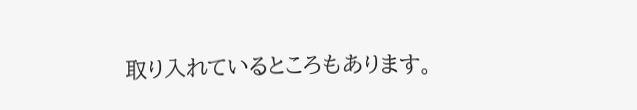取り入れているところもあります。